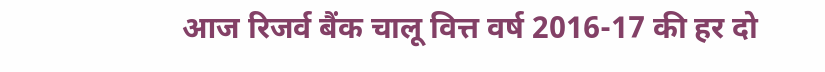आज रिजर्व बैंक चालू वित्त वर्ष 2016-17 की हर दो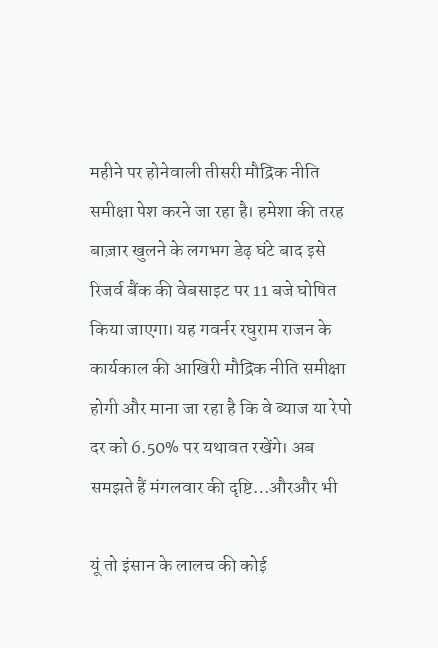महीने पर होनेवाली तीसरी मौद्रिक नीति समीक्षा पेश करने जा रहा है। हमेशा की तरह बाज़ार खुलने के लगभग डेढ़ घंटे बाद इसे रिजर्व बैंक की वेबसाइट पर 11 बजे घोषित किया जाएगा। यह गवर्नर रघुराम राजन के कार्यकाल की आखिरी मौद्रिक नीति समीक्षा होगी और माना जा रहा है कि वे ब्याज या रेपो दर को 6.50% पर यथावत रखेंगे। अब समझते हैं मंगलवार की दृष्टि…औरऔर भी

यूं तो इंसान के लालच की कोई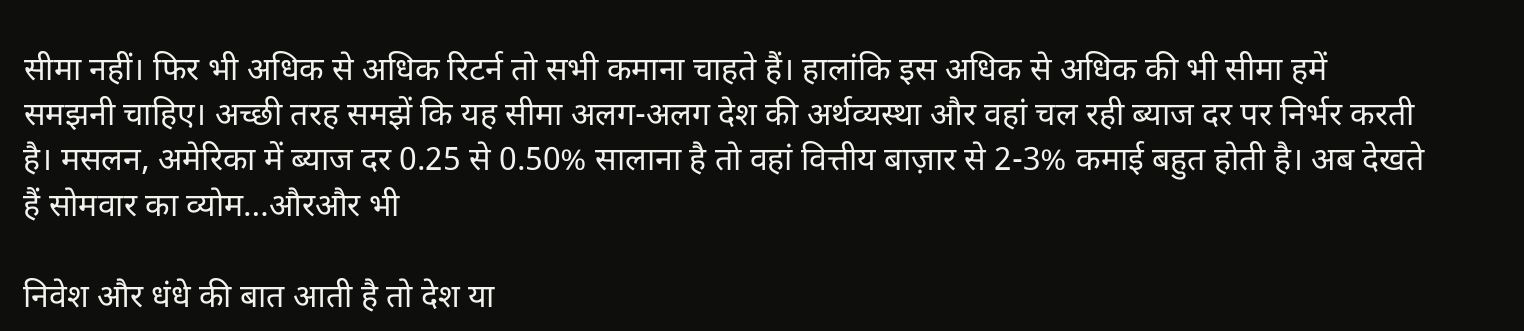सीमा नहीं। फिर भी अधिक से अधिक रिटर्न तो सभी कमाना चाहते हैं। हालांकि इस अधिक से अधिक की भी सीमा हमें समझनी चाहिए। अच्छी तरह समझें कि यह सीमा अलग-अलग देश की अर्थव्यस्था और वहां चल रही ब्याज दर पर निर्भर करती है। मसलन, अमेरिका में ब्याज दर 0.25 से 0.50% सालाना है तो वहां वित्तीय बाज़ार से 2-3% कमाई बहुत होती है। अब देखते हैं सोमवार का व्योम…औरऔर भी

निवेश और धंधे की बात आती है तो देश या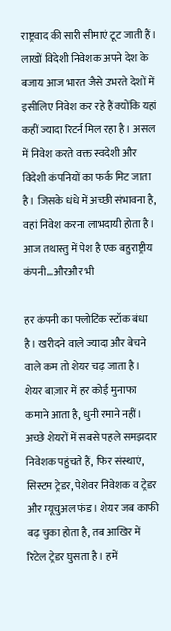राष्ट्रवाद की सारी सीमाएं टूट जाती हैं। लाखों विदेशी निवेशक अपने देश के बजाय आज भारत जैसे उभरते देशों में इसीलिए निवेश कर रहे हैं क्योंकि यहां कहीं ज्यादा रिटर्न मिल रहा है। असल में निवेश करते वक्त स्वदेशी और विदेशी कंपनियों का फर्क मिट जाता है। जिसके धंधे में अच्छी संभावना है, वहां निवेश करना लाभदायी होता है। आज तथास्तु में पेश है एक बहुराष्ट्रीय कंपनी…औरऔर भी

हर कंपनी का फ्लोटिंक स्टॉक बंधा है। खरीदने वाले ज्यादा और बेचने वाले कम तो शेयर चढ़ जाता है। शेयर बाज़ार में हर कोई मुनाफा कमाने आता है, धुनी रमाने नहीं। अच्छे शेयरों में सबसे पहले समझदार निवेशक पहुंचते हैं, फिर संस्थाएं, सिस्टम ट्रेडर, पेशेवर निवेशक व ट्रेडर और म्यूचुअल फंड। शेयर जब काफी बढ़ चुका होता है, तब आखिर में रिटेल ट्रेडर घुसता है। हमें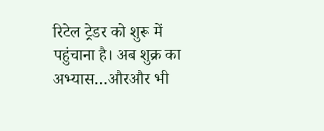रिटेल ट्रेडर को शुरू में पहुंचाना है। अब शुक्र का अभ्यास…औरऔर भी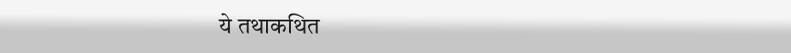ये तथाकथित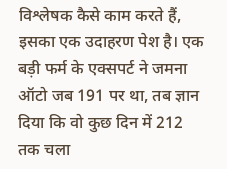विश्लेषक कैसे काम करते हैं, इसका एक उदाहरण पेश है। एक बड़ी फर्म के एक्सपर्ट ने जमना ऑटो जब 191 पर था, तब ज्ञान दिया कि वो कुछ दिन में 212 तक चला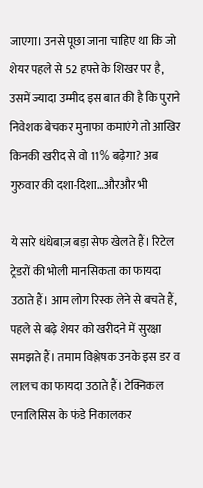जाएगा। उनसे पूछा जाना चाहिए था कि जो शेयर पहले से 52 हफ्ते के शिखर पर है, उसमें ज्यादा उम्मीद इस बात की है कि पुराने निवेशक बेचकर मुनाफा कमाएंगे तो आखिर किनकी खरीद से वो 11% बढ़ेगा? अब गुरुवार की दशा-दिशा…औरऔर भी

ये सारे धंधेबाज़ बड़ा सेफ खेलते हैं। रिटेल ट्रेडरों की भोली मानसिकता का फायदा उठाते हैं। आम लोग रिस्क लेने से बचते हैं, पहले से बढ़े शेयर को खरीदने में सुरक्षा समझते हैं। तमाम विश्लेषक उनके इस डर व लालच का फायदा उठाते हैं। टेक्निकल एनालिसिस के फंडे निकालकर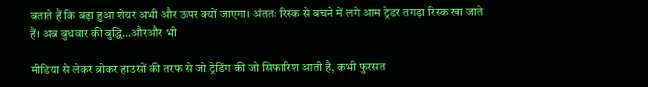बताते हैं कि बढ़ा हुआ शेयर अभी और ऊपर क्यों जाएगा। अंततः रिस्क से बचने में लगे आम ट्रेडर तगड़ा रिस्क खा जाते हैं। अब बुधवार की बुद्धि…औरऔर भी

मीडिया से लेकर ब्रोकर हाउसों की तरफ से जो ट्रेडिंग की जो सिफारिश आती है, कभी फुरसत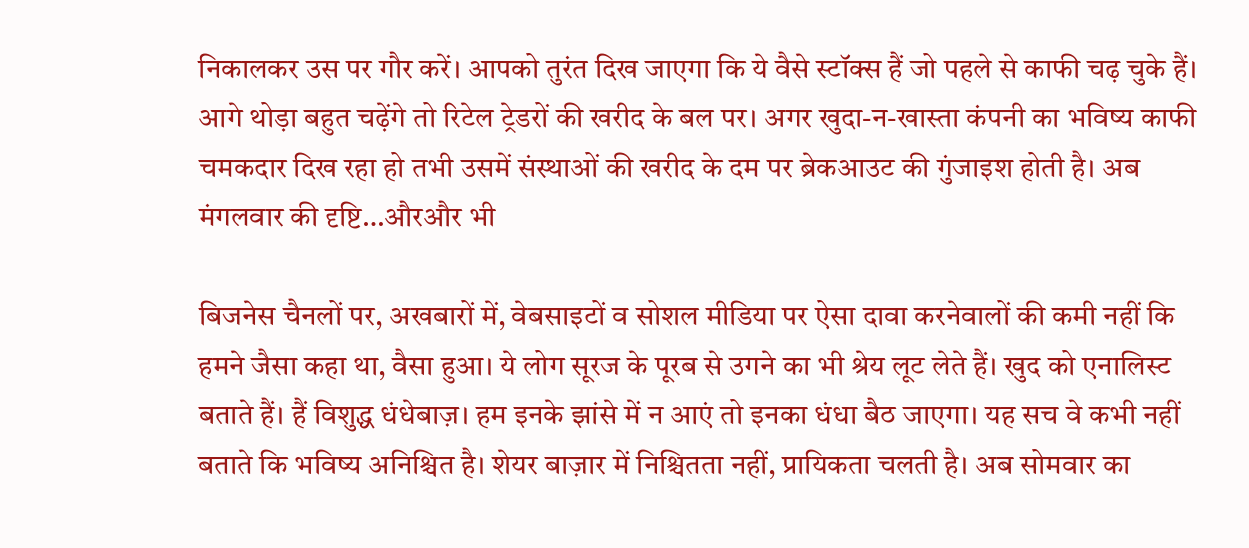निकालकर उस पर गौर करें। आपको तुरंत दिख जाएगा कि ये वैसे स्टॉक्स हैं जो पहले से काफी चढ़ चुके हैं। आगे थोड़ा बहुत चढ़ेंगे तो रिटेल ट्रेडरों की खरीद के बल पर। अगर खुदा-न-खास्ता कंपनी का भविष्य काफी चमकदार दिख रहा हो तभी उसमें संस्थाओं की खरीद के दम पर ब्रेकआउट की गुंजाइश होती है। अब मंगलवार की दृष्टि…औरऔर भी

बिजनेस चैनलों पर, अखबारों में, वेबसाइटों व सोशल मीडिया पर ऐसा दावा करनेवालों की कमी नहीं कि हमने जैसा कहा था, वैसा हुआ। ये लोग सूरज के पूरब से उगने का भी श्रेय लूट लेते हैं। खुद को एनालिस्ट बताते हैं। हैं विशुद्ध धंधेबाज़। हम इनके झांसे में न आएं तो इनका धंधा बैठ जाएगा। यह सच वे कभी नहीं बताते कि भविष्य अनिश्चित है। शेयर बाज़ार में निश्चितता नहीं, प्रायिकता चलती है। अब सोमवार का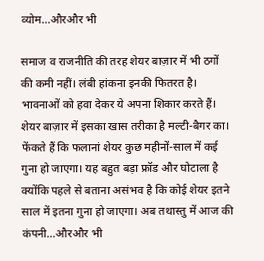व्योम…औरऔर भी

समाज व राजनीति की तरह शेयर बाज़ार में भी ठगों की कमी नहीं। लंबी हांकना इनकी फितरत है। भावनाओं को हवा देकर ये अपना शिकार करते हैं। शेयर बाज़ार में इसका खास तरीका है मल्टी-बैगर का। फेंकते हैं कि फलानां शेयर कुछ महीनों-साल में कई गुना हो जाएगा। यह बहुत बड़ा फ्रॉड और घोटाला है क्योंकि पहले से बताना असंभव है कि कोई शेयर इतने साल में इतना गुना हो जाएगा। अब तथास्तु में आज की कंपनी…औरऔर भी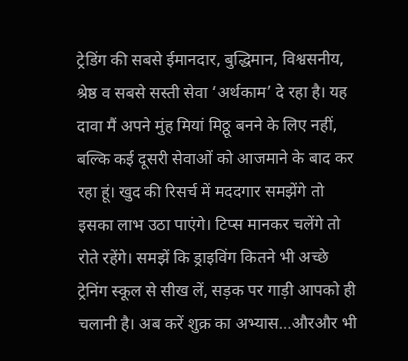ट्रेडिंग की सबसे ईमानदार, बुद्धिमान, विश्वसनीय, श्रेष्ठ व सबसे सस्ती सेवा ‘अर्थकाम’ दे रहा है। यह दावा मैं अपने मुंह मियां मिठ्ठू बनने के लिए नहीं, बल्कि कई दूसरी सेवाओं को आजमाने के बाद कर रहा हूं। खुद की रिसर्च में मददगार समझेंगे तो इसका लाभ उठा पाएंगे। टिप्स मानकर चलेंगे तो रोते रहेंगे। समझें कि ड्राइविंग कितने भी अच्छे ट्रेनिंग स्कूल से सीख लें, सड़क पर गाड़ी आपको ही चलानी है। अब करें शुक्र का अभ्यास…औरऔर भी